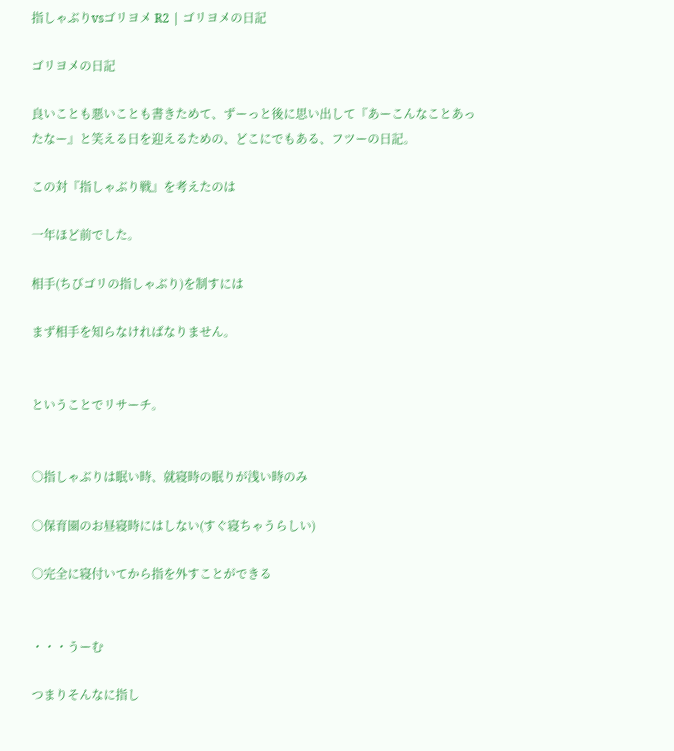指しゃぶりvsゴリヨメ R2 | ゴリヨメの日記

ゴリヨメの日記

良いことも悪いことも書きためて、ずーっと後に思い出して『あーこんなことあったなー』と笑える日を迎えるための、どこにでもある、フツーの日記。

この対『指しゃぶり戦』を考えたのは

一年ほど前でした。

相手(ちびゴリの指しゃぶり)を制すには

まず相手を知らなければなりません。


ということでリサーチ。


○指しゃぶりは眠い時、就寝時の眠りが浅い時のみ

○保育園のお昼寝時にはしない(すぐ寝ちゃうらしい)

○完全に寝付いてから指を外すことができる


・・・うーむ

つまりそんなに指し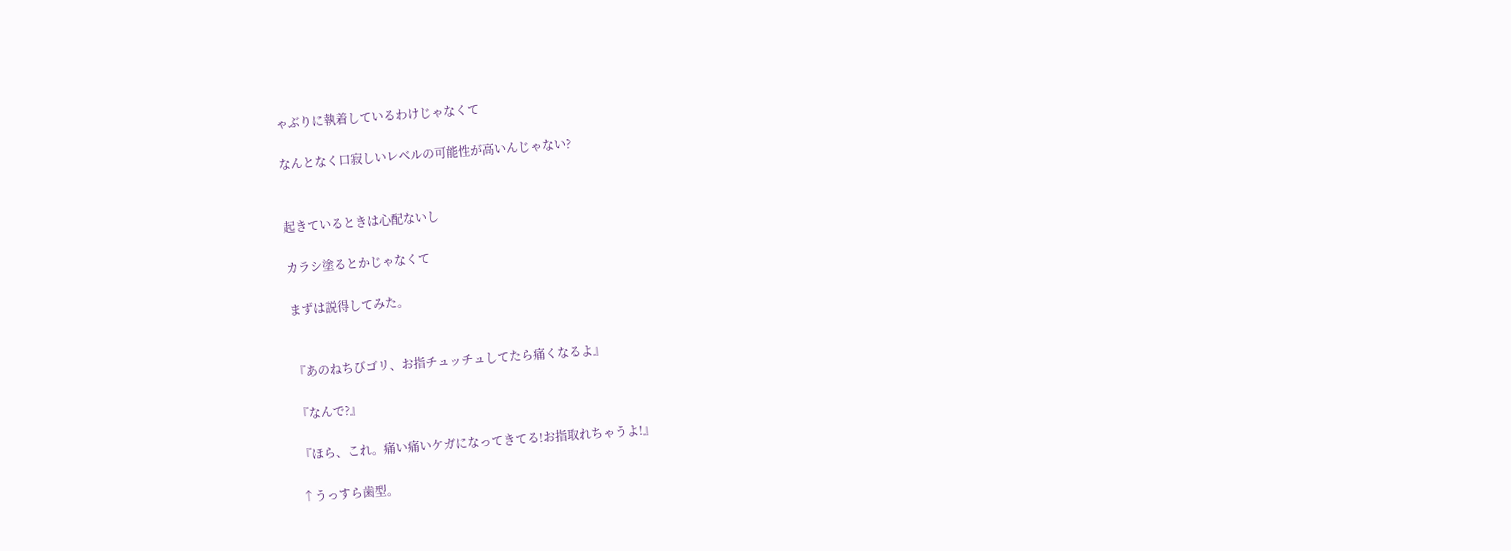ゃぶりに執着しているわけじゃなくて

なんとなく口寂しいレベルの可能性が高いんじゃない?


起きているときは心配ないし

カラシ塗るとかじゃなくて

まずは説得してみた。


『あのねちびゴリ、お指チュッチュしてたら痛くなるよ』

『なんで?』

『ほら、これ。痛い痛いケガになってきてる!お指取れちゃうよ!』

↑うっすら歯型。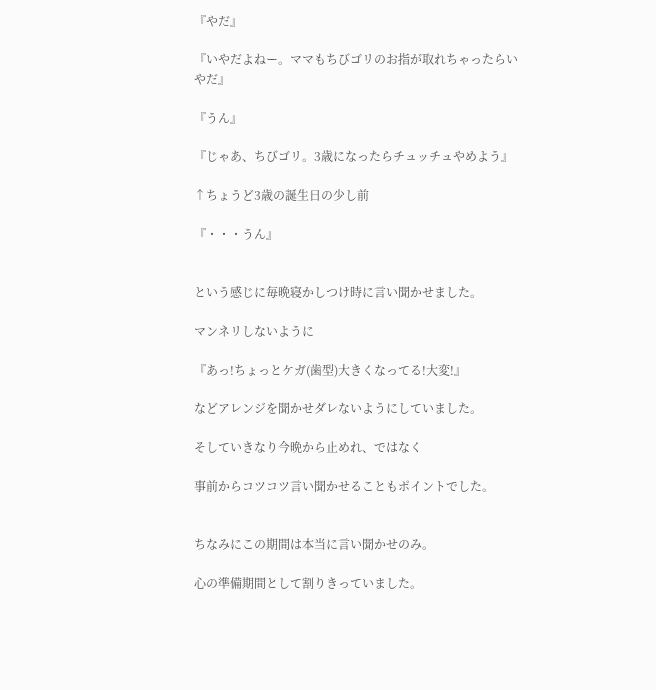『やだ』

『いやだよねー。ママもちびゴリのお指が取れちゃったらいやだ』

『うん』

『じゃあ、ちびゴリ。3歳になったらチュッチュやめよう』

↑ちょうど3歳の誕生日の少し前

『・・・うん』


という感じに毎晩寝かしつけ時に言い聞かせました。

マンネリしないように

『あっ!ちょっとケガ(歯型)大きくなってる!大変!』

などアレンジを聞かせダレないようにしていました。

そしていきなり今晩から止めれ、ではなく

事前からコツコツ言い聞かせることもポイントでした。


ちなみにこの期間は本当に言い聞かせのみ。

心の準備期間として割りきっていました。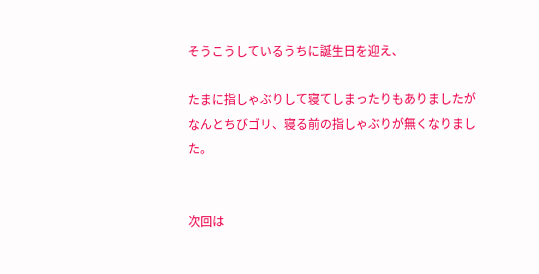そうこうしているうちに誕生日を迎え、

たまに指しゃぶりして寝てしまったりもありましたが
なんとちびゴリ、寝る前の指しゃぶりが無くなりました。


次回は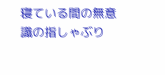寝ている間の無意識の指しゃぶり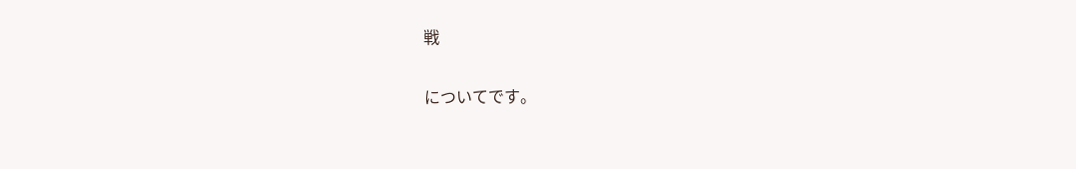戦

についてです。